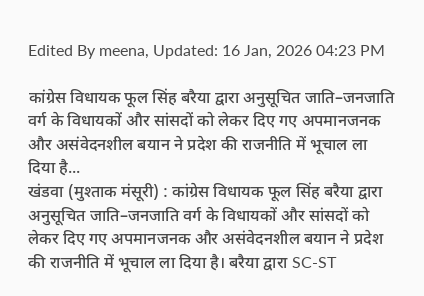Edited By meena, Updated: 16 Jan, 2026 04:23 PM

कांग्रेस विधायक फूल सिंह बरैया द्वारा अनुसूचित जाति–जनजाति वर्ग के विधायकों और सांसदों को लेकर दिए गए अपमानजनक और असंवेदनशील बयान ने प्रदेश की राजनीति में भूचाल ला दिया है...
खंडवा (मुश्ताक मंसूरी) : कांग्रेस विधायक फूल सिंह बरैया द्वारा अनुसूचित जाति–जनजाति वर्ग के विधायकों और सांसदों को लेकर दिए गए अपमानजनक और असंवेदनशील बयान ने प्रदेश की राजनीति में भूचाल ला दिया है। बरैया द्वारा SC-ST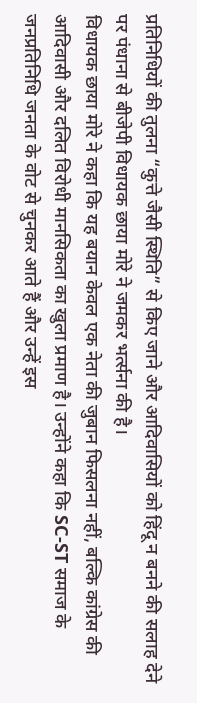प्रतिनिधियों की तुलना “कुत्ते जैसी स्थिति” से किए जाने और आदिवासियों को हिंदू न बनने की सलाह देने पर पंधाना से बीजेपी विधायक छाया मोरे ने जमकर भर्त्सना की है।
विधायक छाया मोरे ने कहा कि यह बयान केवल एक नेता की जुबान फिसलना नहीं, बल्कि कांग्रेस की आदिवासी और दलित विरोधी मानसिकता का खुला प्रमाण है। उन्होंने कहा कि SC-ST समाज के जनप्रतिनिधि जनता के वोट से चुनकर आते हैं और उन्हें इस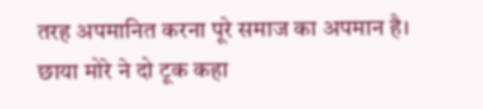तरह अपमानित करना पूरे समाज का अपमान है।
छाया मोरे ने दो टूक कहा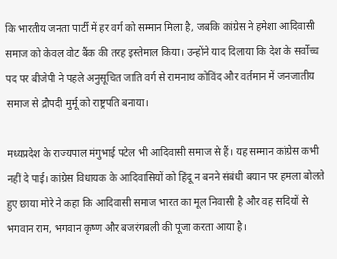कि भारतीय जनता पार्टी में हर वर्ग को सम्मान मिला है, जबकि कांग्रेस ने हमेशा आदिवासी समाज को केवल वोट बैंक की तरह इस्तेमाल किया। उन्होंने याद दिलाया कि देश के सर्वोच्च पद पर बीजेपी ने पहले अनुसूचित जाति वर्ग से रामनाथ कोविंद और वर्तमान में जनजातीय समाज से द्रौपदी मुर्मू को राष्ट्रपति बनाया।

मध्यप्रदेश के राज्यपाल मंगुभाई पटेल भी आदिवासी समाज से हैं। यह सम्मान कांग्रेस कभी नहीं दे पाई। कांग्रेस विधायक के आदिवासियों को हिंदू न बनने संबंधी बयान पर हमला बोलते हुए छाया मोरे ने कहा कि आदिवासी समाज भारत का मूल निवासी है और वह सदियों से भगवान राम, भगवान कृष्ण और बजरंगबली की पूजा करता आया है।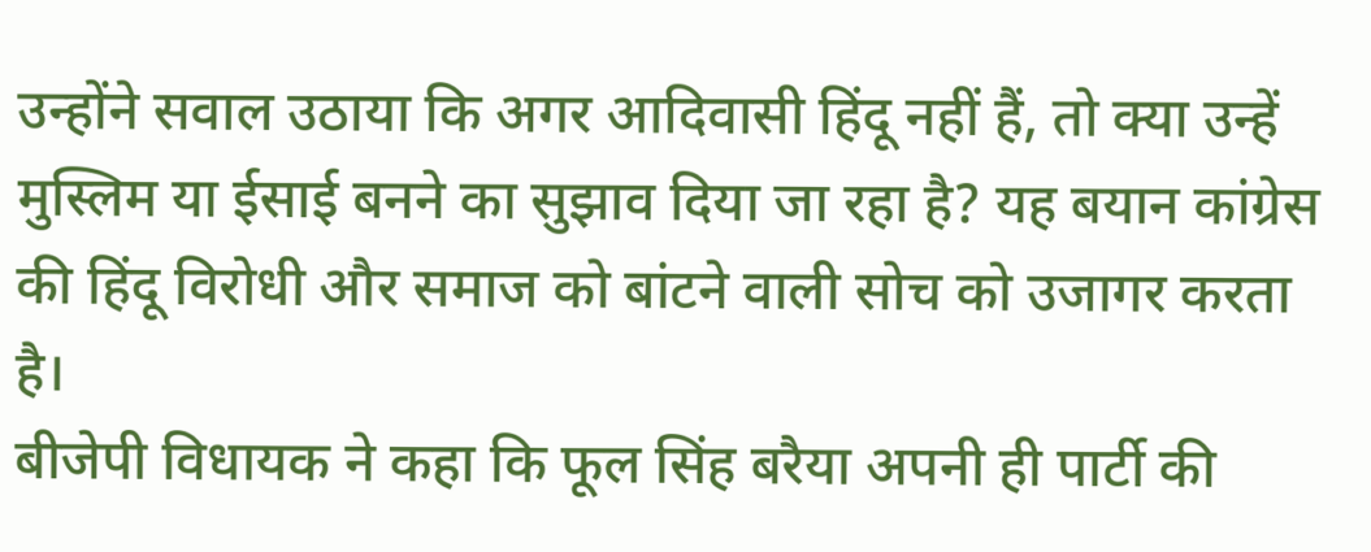उन्होंने सवाल उठाया कि अगर आदिवासी हिंदू नहीं हैं, तो क्या उन्हें मुस्लिम या ईसाई बनने का सुझाव दिया जा रहा है? यह बयान कांग्रेस की हिंदू विरोधी और समाज को बांटने वाली सोच को उजागर करता है।
बीजेपी विधायक ने कहा कि फूल सिंह बरैया अपनी ही पार्टी की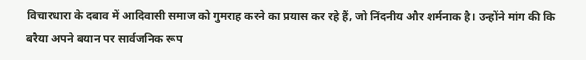विचारधारा के दबाव में आदिवासी समाज को गुमराह करने का प्रयास कर रहे हैं, जो निंदनीय और शर्मनाक है। उन्होंने मांग की कि बरैया अपने बयान पर सार्वजनिक रूप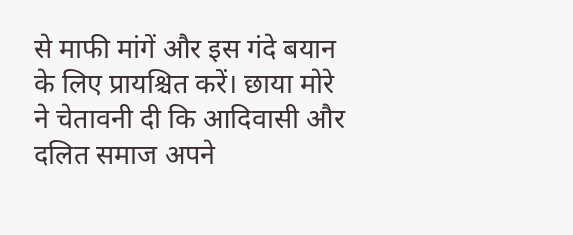से माफी मांगें और इस गंदे बयान के लिए प्रायश्चित करें। छाया मोरे ने चेतावनी दी कि आदिवासी और दलित समाज अपने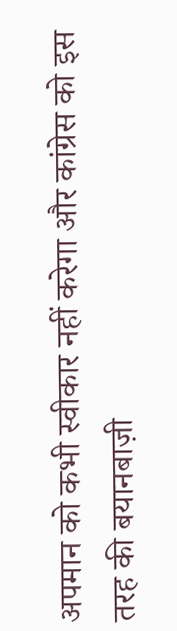अपमान को कभी स्वीकार नहीं करेगा और कांग्रेस को इस तरह की बयानबाज़ी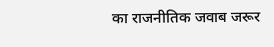का राजनीतिक जवाब जरूर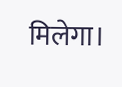मिलेगा।